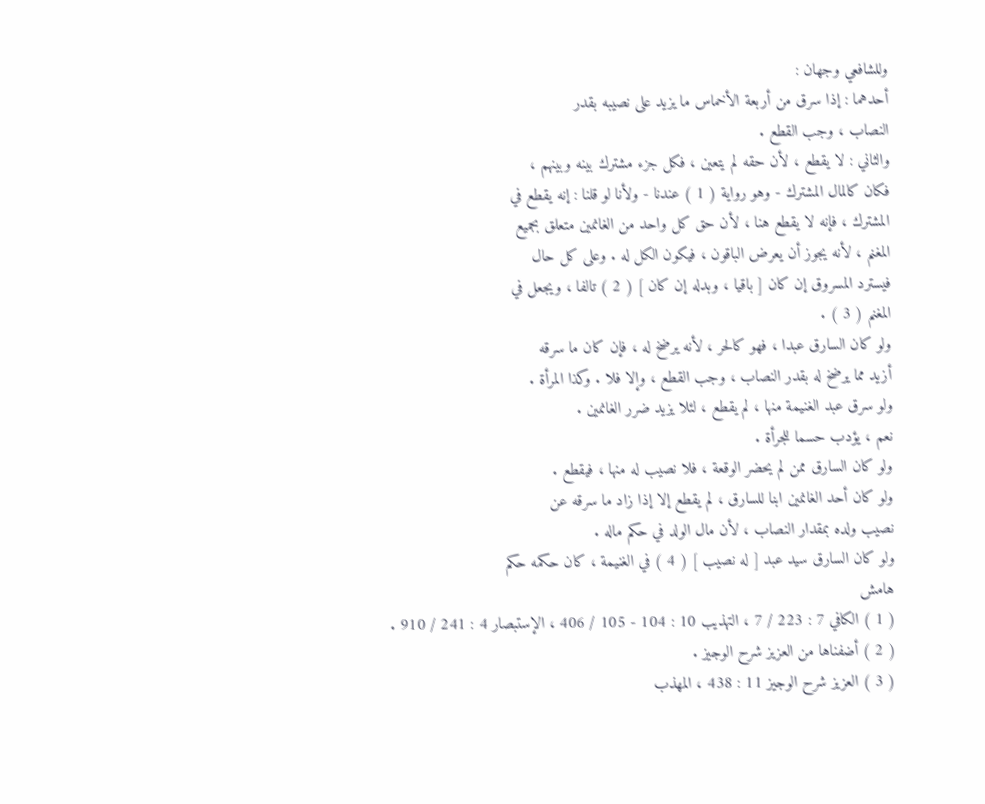وللشافعي وجهان :
أحدهما : إذا سرق من أربعة الأخماس ما يزيد على نصيبه بقدر
النصاب ، وجب القطع .
والثاني : لا يقطع ، لأن حقه لم يتعين ، فكل جزء مشترك بينه وبينهم ،
فكان كالمال المشترك - وهو رواية ( 1 ) عندنا - ولأنا لو قلنا : إنه يقطع في
المشترك ، فإنه لا يقطع هنا ، لأن حق كل واحد من الغانمين متعلق بجميع
المغنم ، لأنه يجوز أن يعرض الباقون ، فيكون الكل له . وعلى كل حال
فيسترد المسروق إن كان [ باقيا ، وبدله إن كان ] ( 2 ) تالفا ، ويجعل في
المغنم ( 3 ) .
ولو كان السارق عبدا ، فهو كالحر ، لأنه يرضخ له ، فإن كان ما سرقه
أزيد مما يرضخ له بقدر النصاب ، وجب القطع ، وإلا فلا . وكذا المرأة .
ولو سرق عبد الغنيمة منها ، لم يقطع ، لئلا يزيد ضرر الغانمين .
نعم ، يؤدب حسما للجرأة .
ولو كان السارق ممن لم يحضر الوقعة ، فلا نصيب له منها ، فيقطع .
ولو كان أحد الغانمين ابنا للسارق ، لم يقطع إلا إذا زاد ما سرقه عن
نصيب ولده بمقدار النصاب ، لأن مال الولد في حكم ماله .
ولو كان السارق سيد عبد [ له نصيب ] ( 4 ) في الغنيمة ، كان حكمه حكم
هامش
( 1 ) الكافي 7 : 223 / 7 ، التهذيب 10 : 104 - 105 / 406 ، الإستبصار 4 : 241 / 910 .
( 2 ) أضفناها من العزيز شرح الوجيز .
( 3 ) العزيز شرح الوجيز 11 : 438 ، المهذب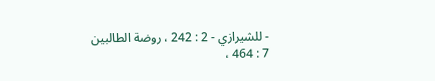- للشيرازي - 2 : 242 ، روضة الطالبين
7 : 464 ،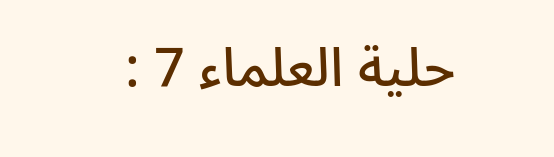حلية العلماء 7 :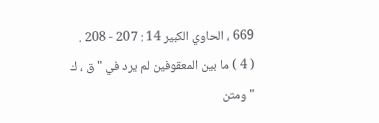669 ، الحاوي الكبير 14 : 207 - 208 .
( 4 ) ما بين المعقوفين لم يرد في " ق ، ك " ومتن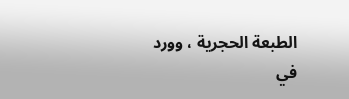الطبعة الحجرية ، وورد في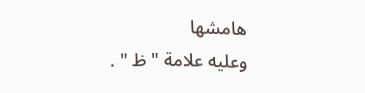هامشها
وعليه علامة " ظ " .